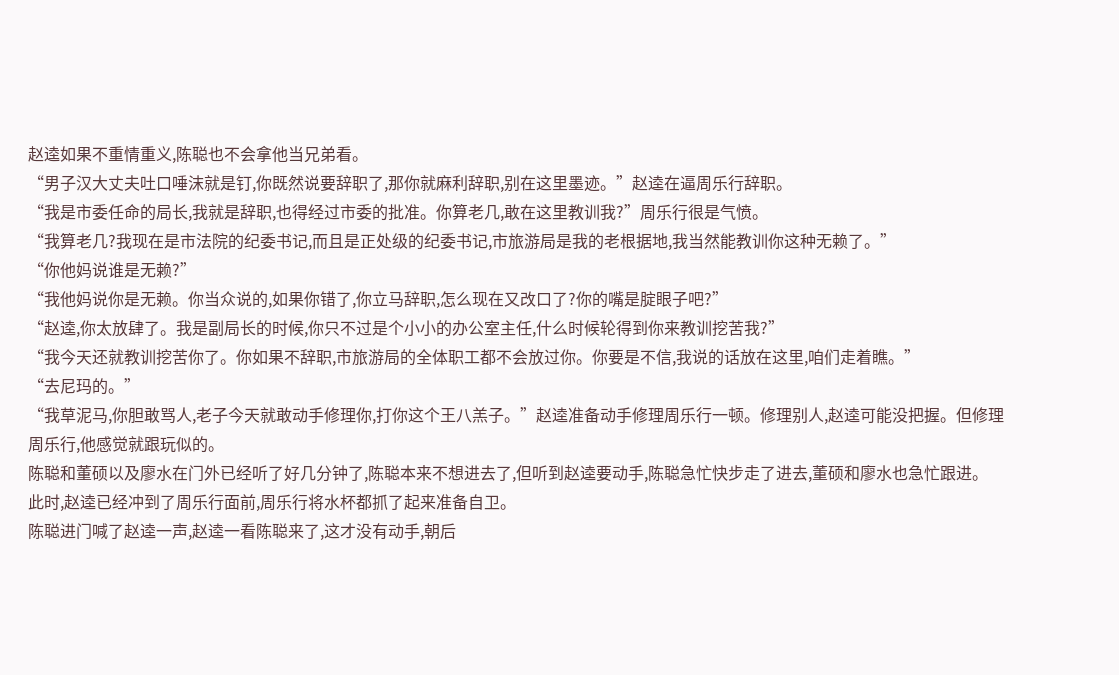赵逵如果不重情重义,陈聪也不会拿他当兄弟看。
“男子汉大丈夫吐口唾沫就是钉,你既然说要辞职了,那你就麻利辞职,别在这里墨迹。”赵逵在逼周乐行辞职。
“我是市委任命的局长,我就是辞职,也得经过市委的批准。你算老几,敢在这里教训我?”周乐行很是气愤。
“我算老几?我现在是市法院的纪委书记,而且是正处级的纪委书记,市旅游局是我的老根据地,我当然能教训你这种无赖了。”
“你他妈说谁是无赖?”
“我他妈说你是无赖。你当众说的,如果你错了,你立马辞职,怎么现在又改口了?你的嘴是腚眼子吧?”
“赵逵,你太放肆了。我是副局长的时候,你只不过是个小小的办公室主任,什么时候轮得到你来教训挖苦我?”
“我今天还就教训挖苦你了。你如果不辞职,市旅游局的全体职工都不会放过你。你要是不信,我说的话放在这里,咱们走着瞧。”
“去尼玛的。”
“我草泥马,你胆敢骂人,老子今天就敢动手修理你,打你这个王八羔子。”赵逵准备动手修理周乐行一顿。修理别人,赵逵可能没把握。但修理周乐行,他感觉就跟玩似的。
陈聪和董硕以及廖水在门外已经听了好几分钟了,陈聪本来不想进去了,但听到赵逵要动手,陈聪急忙快步走了进去,董硕和廖水也急忙跟进。
此时,赵逵已经冲到了周乐行面前,周乐行将水杯都抓了起来准备自卫。
陈聪进门喊了赵逵一声,赵逵一看陈聪来了,这才没有动手,朝后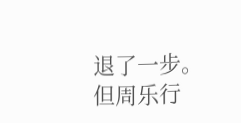退了一步。但周乐行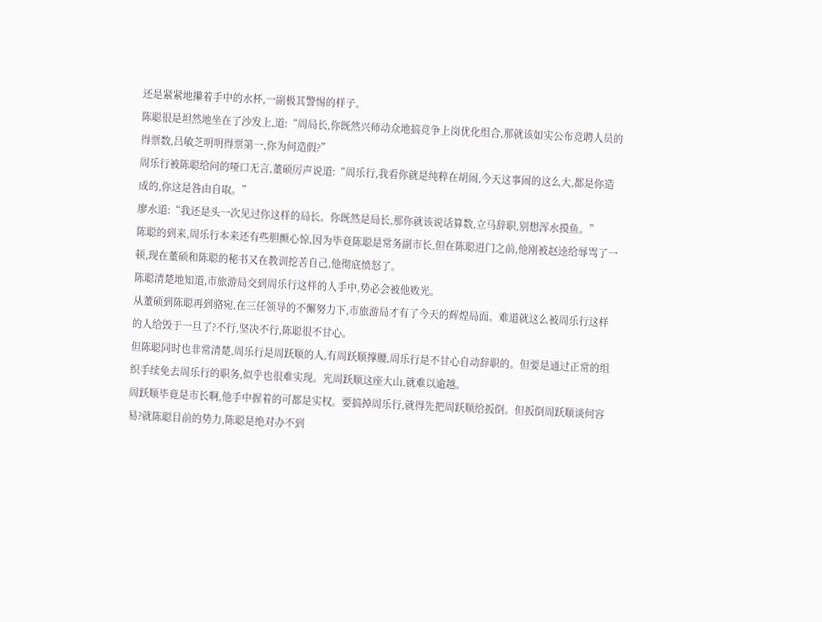还是紧紧地攥着手中的水杯,一副极其警惕的样子。
陈聪很是坦然地坐在了沙发上,道:“周局长,你既然兴师动众地搞竞争上岗优化组合,那就该如实公布竞聘人员的得票数,吕敏芝明明得票第一,你为何造假?”
周乐行被陈聪给问的哑口无言,董硕厉声说道:“周乐行,我看你就是纯粹在胡闹,今天这事闹的这么大,都是你造成的,你这是咎由自取。”
廖水道:“我还是头一次见过你这样的局长。你既然是局长,那你就该说话算数,立马辞职,别想浑水摸鱼。”
陈聪的到来,周乐行本来还有些胆颤心惊,因为毕竟陈聪是常务副市长,但在陈聪进门之前,他刚被赵逵给辱骂了一顿,现在董硕和陈聪的秘书又在教训挖苦自己,他彻底愤怒了。
陈聪清楚地知道,市旅游局交到周乐行这样的人手中,势必会被他败光。
从董硕到陈聪再到骆宛,在三任领导的不懈努力下,市旅游局才有了今天的辉煌局面。难道就这么被周乐行这样的人给毁于一旦了?不行,坚决不行,陈聪很不甘心。
但陈聪同时也非常清楚,周乐行是周跃顺的人,有周跃顺撑腰,周乐行是不甘心自动辞职的。但要是通过正常的组织手续免去周乐行的职务,似乎也很难实现。光周跃顺这座大山,就难以逾越。
周跃顺毕竟是市长啊,他手中握着的可都是实权。要搞掉周乐行,就得先把周跃顺给扳倒。但扳倒周跃顺谈何容易?就陈聪目前的势力,陈聪是绝对办不到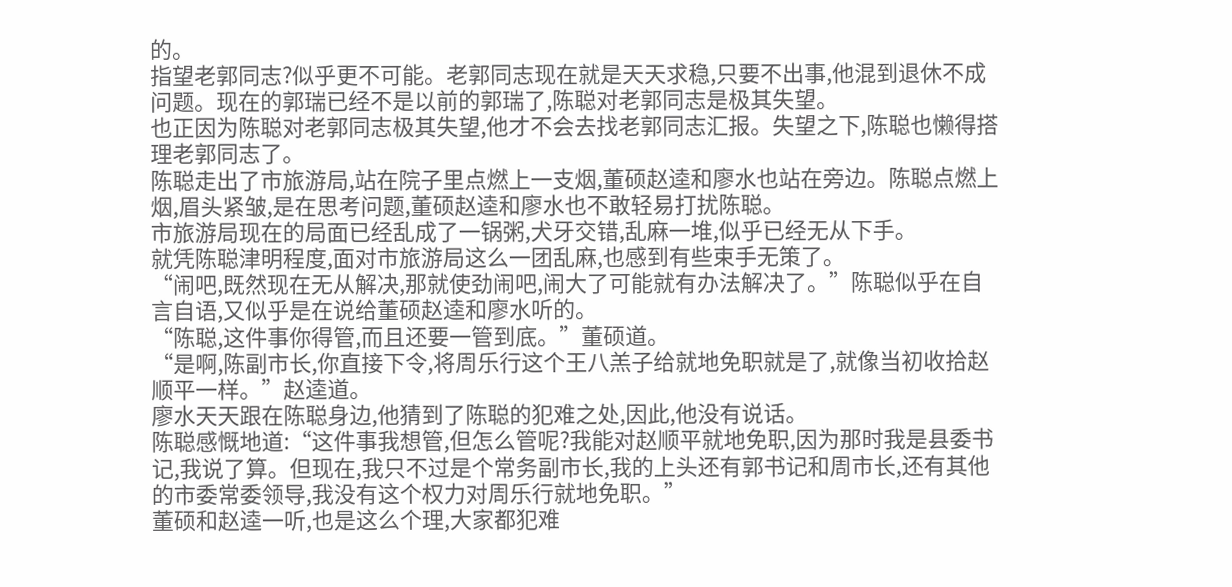的。
指望老郭同志?似乎更不可能。老郭同志现在就是天天求稳,只要不出事,他混到退休不成问题。现在的郭瑞已经不是以前的郭瑞了,陈聪对老郭同志是极其失望。
也正因为陈聪对老郭同志极其失望,他才不会去找老郭同志汇报。失望之下,陈聪也懒得搭理老郭同志了。
陈聪走出了市旅游局,站在院子里点燃上一支烟,董硕赵逵和廖水也站在旁边。陈聪点燃上烟,眉头紧皱,是在思考问题,董硕赵逵和廖水也不敢轻易打扰陈聪。
市旅游局现在的局面已经乱成了一锅粥,犬牙交错,乱麻一堆,似乎已经无从下手。
就凭陈聪津明程度,面对市旅游局这么一团乱麻,也感到有些束手无策了。
“闹吧,既然现在无从解决,那就使劲闹吧,闹大了可能就有办法解决了。”陈聪似乎在自言自语,又似乎是在说给董硕赵逵和廖水听的。
“陈聪,这件事你得管,而且还要一管到底。”董硕道。
“是啊,陈副市长,你直接下令,将周乐行这个王八羔子给就地免职就是了,就像当初收拾赵顺平一样。”赵逵道。
廖水天天跟在陈聪身边,他猜到了陈聪的犯难之处,因此,他没有说话。
陈聪感慨地道:“这件事我想管,但怎么管呢?我能对赵顺平就地免职,因为那时我是县委书记,我说了算。但现在,我只不过是个常务副市长,我的上头还有郭书记和周市长,还有其他的市委常委领导,我没有这个权力对周乐行就地免职。”
董硕和赵逵一听,也是这么个理,大家都犯难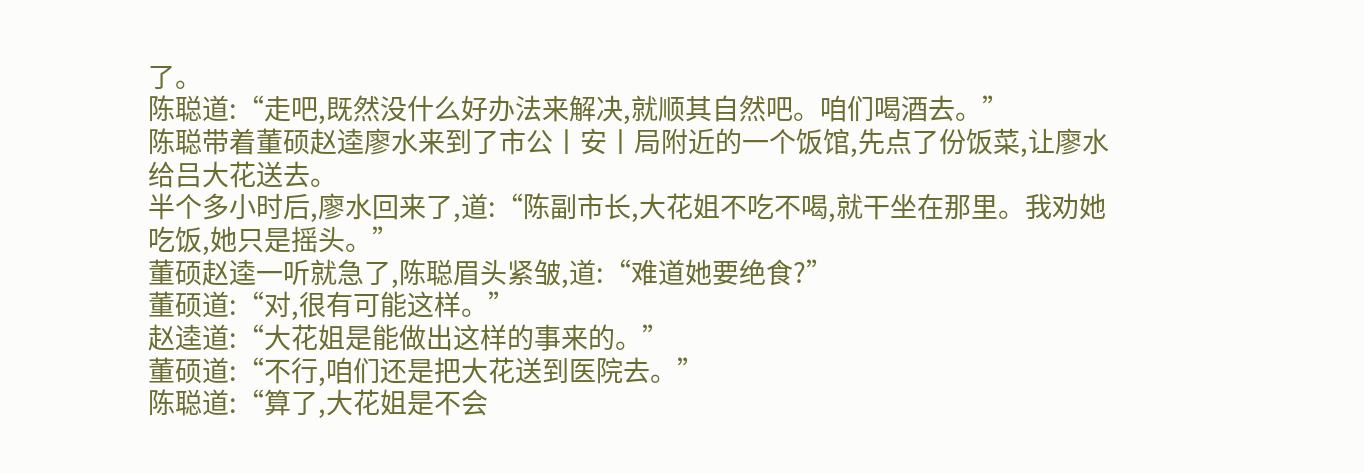了。
陈聪道:“走吧,既然没什么好办法来解决,就顺其自然吧。咱们喝酒去。”
陈聪带着董硕赵逵廖水来到了市公丨安丨局附近的一个饭馆,先点了份饭菜,让廖水给吕大花送去。
半个多小时后,廖水回来了,道:“陈副市长,大花姐不吃不喝,就干坐在那里。我劝她吃饭,她只是摇头。”
董硕赵逵一听就急了,陈聪眉头紧皱,道:“难道她要绝食?”
董硕道:“对,很有可能这样。”
赵逵道:“大花姐是能做出这样的事来的。”
董硕道:“不行,咱们还是把大花送到医院去。”
陈聪道:“算了,大花姐是不会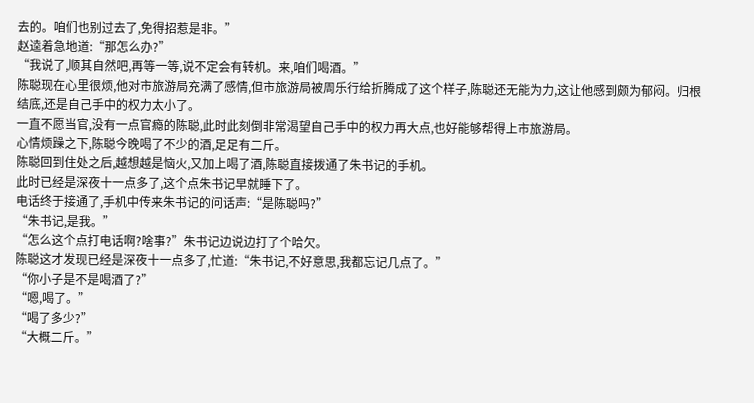去的。咱们也别过去了,免得招惹是非。”
赵逵着急地道:“那怎么办?”
“我说了,顺其自然吧,再等一等,说不定会有转机。来,咱们喝酒。”
陈聪现在心里很烦,他对市旅游局充满了感情,但市旅游局被周乐行给折腾成了这个样子,陈聪还无能为力,这让他感到颇为郁闷。归根结底,还是自己手中的权力太小了。
一直不愿当官,没有一点官瘾的陈聪,此时此刻倒非常渴望自己手中的权力再大点,也好能够帮得上市旅游局。
心情烦躁之下,陈聪今晚喝了不少的酒,足足有二斤。
陈聪回到住处之后,越想越是恼火,又加上喝了酒,陈聪直接拨通了朱书记的手机。
此时已经是深夜十一点多了,这个点朱书记早就睡下了。
电话终于接通了,手机中传来朱书记的问话声:“是陈聪吗?”
“朱书记,是我。”
“怎么这个点打电话啊?啥事?”朱书记边说边打了个哈欠。
陈聪这才发现已经是深夜十一点多了,忙道:“朱书记,不好意思,我都忘记几点了。”
“你小子是不是喝酒了?”
“嗯,喝了。”
“喝了多少?”
“大概二斤。”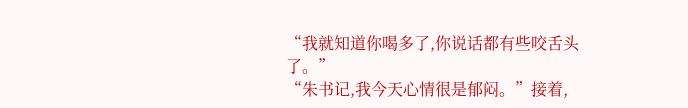“我就知道你喝多了,你说话都有些咬舌头了。”
“朱书记,我今天心情很是郁闷。”接着,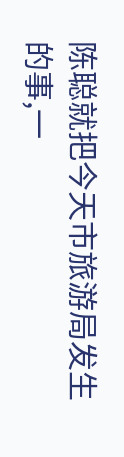陈聪就把今天市旅游局发生的事,一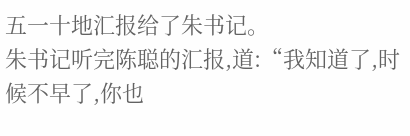五一十地汇报给了朱书记。
朱书记听完陈聪的汇报,道:“我知道了,时候不早了,你也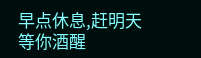早点休息,赶明天等你酒醒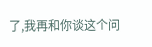了,我再和你谈这个问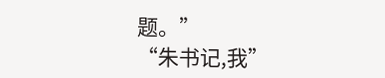题。”
“朱书记,我”